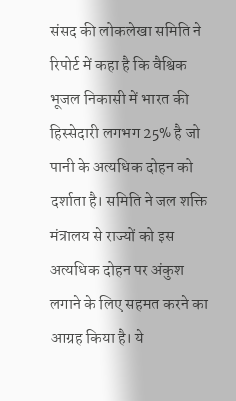संसद की लोकलेखा समिति ने रिपोर्ट में कहा है कि वैश्विक भूजल निकासी में भारत की हिस्सेदारी लगभग 25% है जो पानी के अत्यधिक दोहन को दर्शाता है। समिति ने जल शक्ति मंत्रालय से राज्यों को इस अत्यधिक दोहन पर अंकुश लगाने के लिए सहमत करने का आग्रह किया है। ये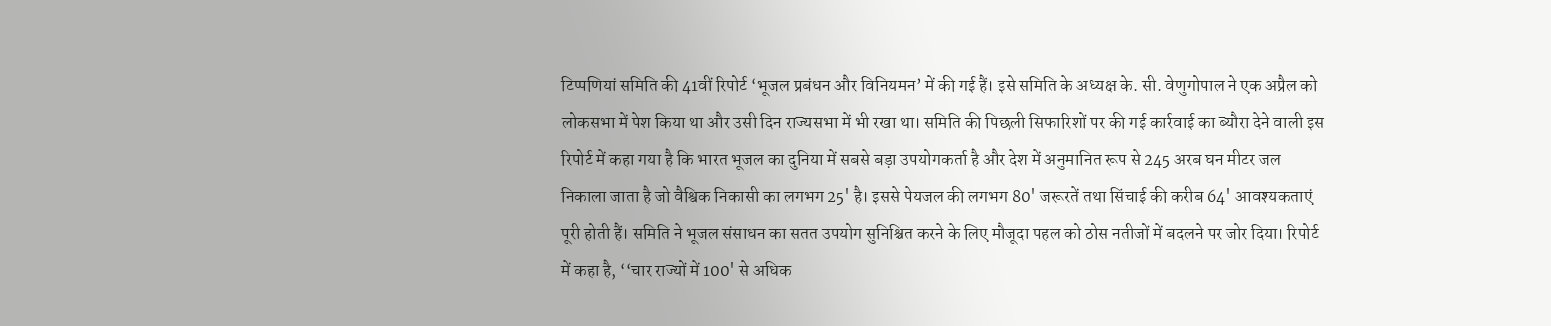टिप्पणियां समिति की 41वीं रिपोर्ट ‘भूजल प्रबंधन और विनियमन’ में की गई हैं। इसे समिति के अध्यक्ष के. सी. वेणुगोपाल ने एक अप्रैल को लोकसभा में पेश किया था और उसी दिन राज्यसभा में भी रखा था। समिति की पिछली सिफारिशों पर की गई कार्रवाई का ब्यौरा देने वाली इस रिपोर्ट में कहा गया है कि भारत भूजल का दुनिया में सबसे बड़ा उपयोगकर्ता है और देश में अनुमानित रूप से 245 अरब घन मीटर जल निकाला जाता है जो वैश्विक निकासी का लगभग 25' है। इससे पेयजल की लगभग 80' जरूरतें तथा सिंचाई की करीब 64' आवश्यकताएं पूरी होती हैं। समिति ने भूजल संसाधन का सतत उपयोग सुनिश्चित करने के लिए मौजूदा पहल को ठोस नतीजों में बदलने पर जोर दिया। रिपोर्ट में कहा है, ‘‘चार राज्यों में 100' से अधिक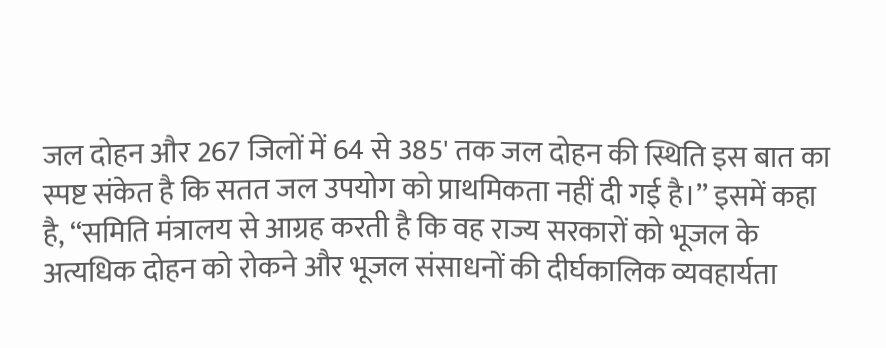जल दोहन और 267 जिलों में 64 से 385' तक जल दोहन की स्थिति इस बात का स्पष्ट संकेत है कि सतत जल उपयोग को प्राथमिकता नहीं दी गई है।’’ इसमें कहा है, ‘‘समिति मंत्रालय से आग्रह करती है कि वह राज्य सरकारों को भूजल के अत्यधिक दोहन को रोकने और भूजल संसाधनों की दीर्घकालिक व्यवहार्यता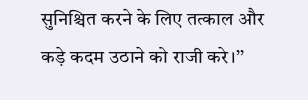सुनिश्चित करने के लिए तत्काल और कड़े कदम उठाने को राजी करे।’’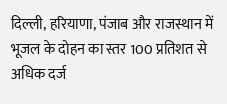दिल्ली, हरियाणा, पंजाब और राजस्थान में भूजल के दोहन का स्तर 100 प्रतिशत से अधिक दर्ज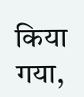किया गया,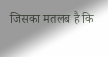जिसका मतलब है कि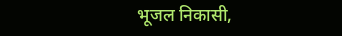भूजल निकासी,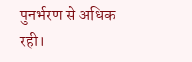पुनर्भरण से अधिक रही।